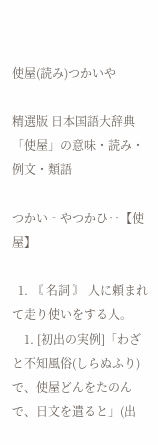使屋(読み)つかいや

精選版 日本国語大辞典 「使屋」の意味・読み・例文・類語

つかい‐やつかひ‥【使屋】

  1. 〘 名詞 〙 人に頼まれて走り使いをする人。
    1. [初出の実例]「わざと不知風俗(しらぬふり)で、使屋どんをたのんで、日文を遣ると」(出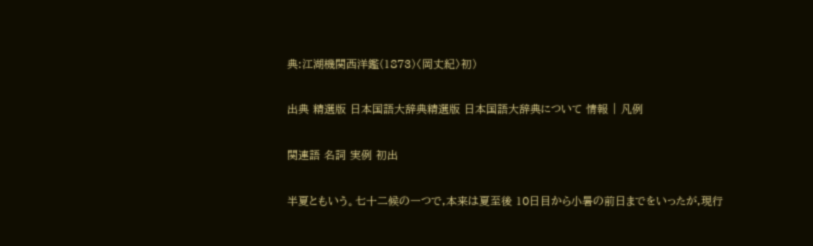典:江湖機関西洋鑑(1873)〈岡丈紀〉初)

出典 精選版 日本国語大辞典精選版 日本国語大辞典について 情報 | 凡例

関連語 名詞 実例 初出

半夏ともいう。七十二候の一つで,本来は夏至後 10日目から小暑の前日までをいったが,現行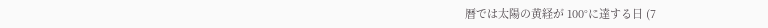暦では太陽の黄経が 100°に達する日 (7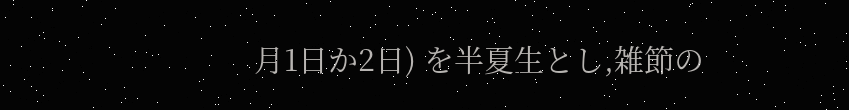月1日か2日) を半夏生とし,雑節の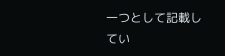一つとして記載してい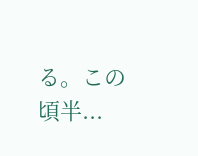る。この頃半...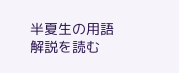半夏生の用語解説を読む